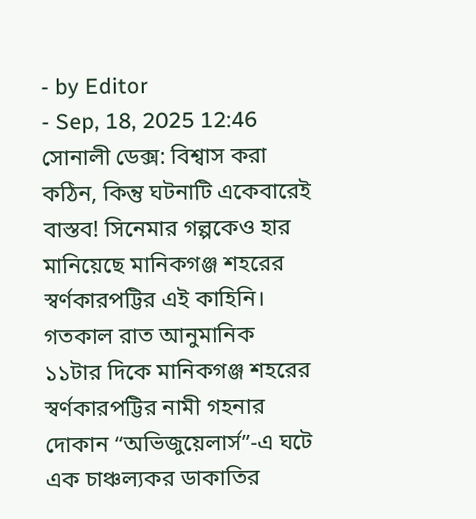- by Editor
- Sep, 18, 2025 12:46
সোনালী ডেক্স: বিশ্বাস করা কঠিন, কিন্তু ঘটনাটি একেবারেই বাস্তব! সিনেমার গল্পকেও হার মানিয়েছে মানিকগঞ্জ শহরের স্বর্ণকারপট্টির এই কাহিনি।
গতকাল রাত আনুমানিক ১১টার দিকে মানিকগঞ্জ শহরের স্বর্ণকারপট্টির নামী গহনার দোকান “অভিজুয়েলার্স”-এ ঘটে এক চাঞ্চল্যকর ডাকাতির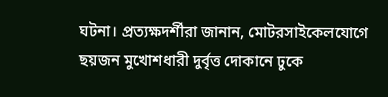ঘটনা। প্রত্যক্ষদর্শীরা জানান, মোটরসাইকেলযোগে ছয়জন মুখোশধারী দুর্বৃত্ত দোকানে ঢুকে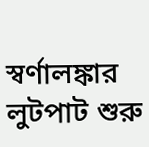স্বর্ণালঙ্কার লুটপাট শুরু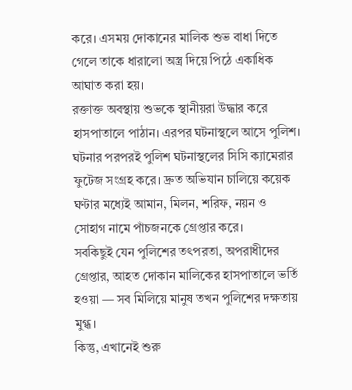করে। এসময় দোকানের মালিক শুভ বাধা দিতে গেলে তাকে ধারালো অস্ত্র দিয়ে পিঠে একাধিক আঘাত করা হয়।
রক্তাক্ত অবস্থায় শুভকে স্থানীয়রা উদ্ধার করে হাসপাতালে পাঠান। এরপর ঘটনাস্থলে আসে পুলিশ।
ঘটনার পরপরই পুলিশ ঘটনাস্থলের সিসি ক্যামেরার ফুটেজ সংগ্রহ করে। দ্রুত অভিযান চালিয়ে কয়েক ঘণ্টার মধ্যেই আমান, মিলন, শরিফ, নয়ন ও সোহাগ নামে পাঁচজনকে গ্রেপ্তার করে।
সবকিছুই যেন পুলিশের তৎপরতা, অপরাধীদের গ্রেপ্তার, আহত দোকান মালিকের হাসপাতালে ভর্তি হওয়া — সব মিলিয়ে মানুষ তখন পুলিশের দক্ষতায় মুগ্ধ।
কিন্তু, এখানেই শুরু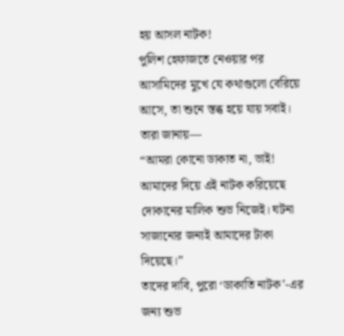হয় আসল নাটক!
পুলিশ হেফাজতে নেওয়ার পর আসামিদের মুখে যে কথাগুলো বেরিয়ে আসে, তা শুনে স্তব্ধ হয়ে যায় সবাই।
তারা জানায়—
“আমরা কোনো ডাকাত না, ভাই! আমাদের দিয়ে এই নাটক করিয়েছে দোকানের মালিক শুভ নিজেই। ঘটনা সাজানোর জন্যই আমাদের টাকা দিয়েছে।”
তাদের দাবি, পুরো ‘ডাকাতি নাটক’-এর জন্য শুভ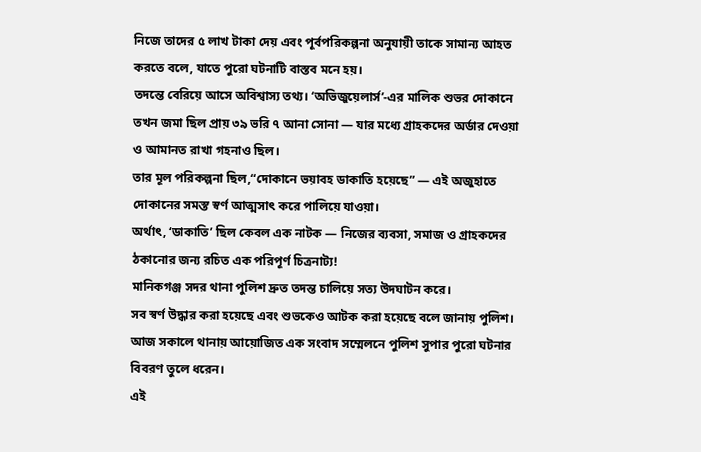নিজে তাদের ৫ লাখ টাকা দেয় এবং পূর্বপরিকল্পনা অনুযায়ী তাকে সামান্য আহত করতে বলে, যাতে পুরো ঘটনাটি বাস্তব মনে হয়।
তদন্তে বেরিয়ে আসে অবিশ্বাস্য তথ্য। ‘অভিজুয়েলার্স’-এর মালিক শুভর দোকানে তখন জমা ছিল প্রায় ৩৯ ভরি ৭ আনা সোনা — যার মধ্যে গ্রাহকদের অর্ডার দেওয়া ও আমানত রাখা গহনাও ছিল।
তার মূল পরিকল্পনা ছিল,“দোকানে ভয়াবহ ডাকাতি হয়েছে” — এই অজুহাতে দোকানের সমস্ত স্বর্ণ আত্মসাৎ করে পালিয়ে যাওয়া।
অর্থাৎ, ‘ডাকাতি’ ছিল কেবল এক নাটক — নিজের ব্যবসা, সমাজ ও গ্রাহকদের ঠকানোর জন্য রচিত এক পরিপূর্ণ চিত্রনাট্য!
মানিকগঞ্জ সদর থানা পুলিশ দ্রুত তদন্ত চালিয়ে সত্য উদঘাটন করে।
সব স্বর্ণ উদ্ধার করা হয়েছে এবং শুভকেও আটক করা হয়েছে বলে জানায় পুলিশ।
আজ সকালে থানায় আয়োজিত এক সংবাদ সম্মেলনে পুলিশ সুপার পুরো ঘটনার বিবরণ তুলে ধরেন।
এই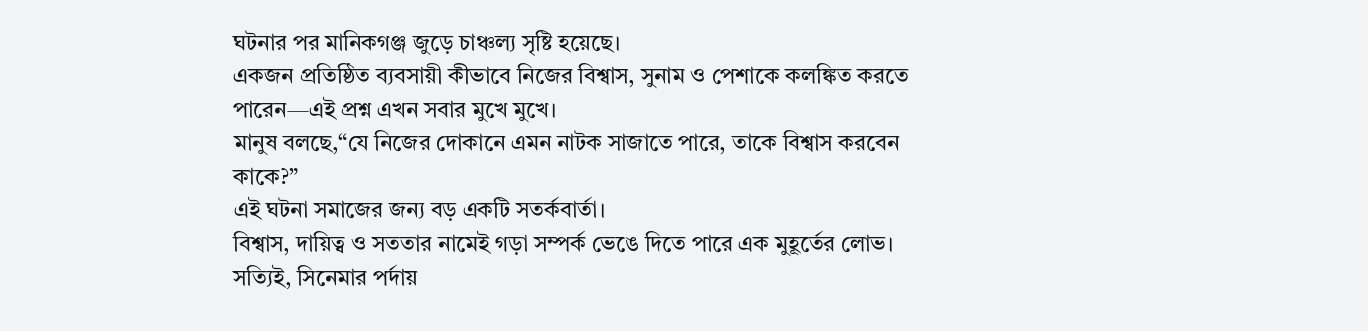ঘটনার পর মানিকগঞ্জ জুড়ে চাঞ্চল্য সৃষ্টি হয়েছে।
একজন প্রতিষ্ঠিত ব্যবসায়ী কীভাবে নিজের বিশ্বাস, সুনাম ও পেশাকে কলঙ্কিত করতে পারেন—এই প্রশ্ন এখন সবার মুখে মুখে।
মানুষ বলছে,“যে নিজের দোকানে এমন নাটক সাজাতে পারে, তাকে বিশ্বাস করবেন কাকে?”
এই ঘটনা সমাজের জন্য বড় একটি সতর্কবার্তা।
বিশ্বাস, দায়িত্ব ও সততার নামেই গড়া সম্পর্ক ভেঙে দিতে পারে এক মুহূর্তের লোভ।
সত্যিই, সিনেমার পর্দায়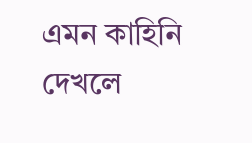এমন কাহিনি দেখলে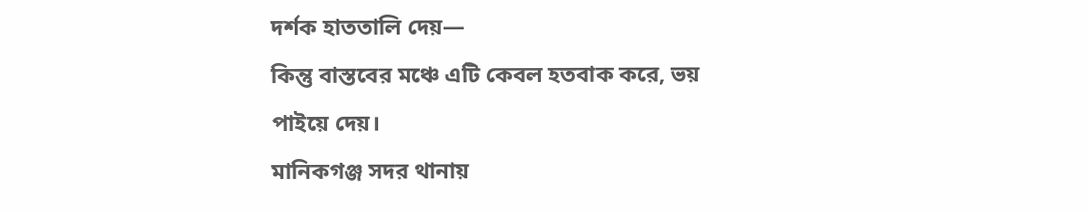দর্শক হাততালি দেয়—
কিন্তু বাস্তবের মঞ্চে এটি কেবল হতবাক করে, ভয় পাইয়ে দেয়।
মানিকগঞ্জ সদর থানায়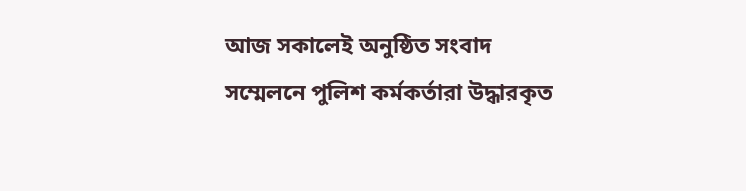আজ সকালেই অনুষ্ঠিত সংবাদ সম্মেলনে পুলিশ কর্মকর্তারা উদ্ধারকৃত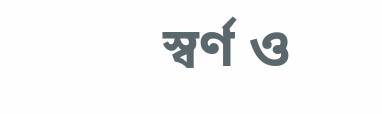স্বর্ণ ও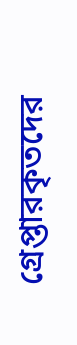গ্রেপ্তারকৃতদের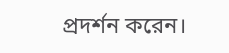প্রদর্শন করেন।